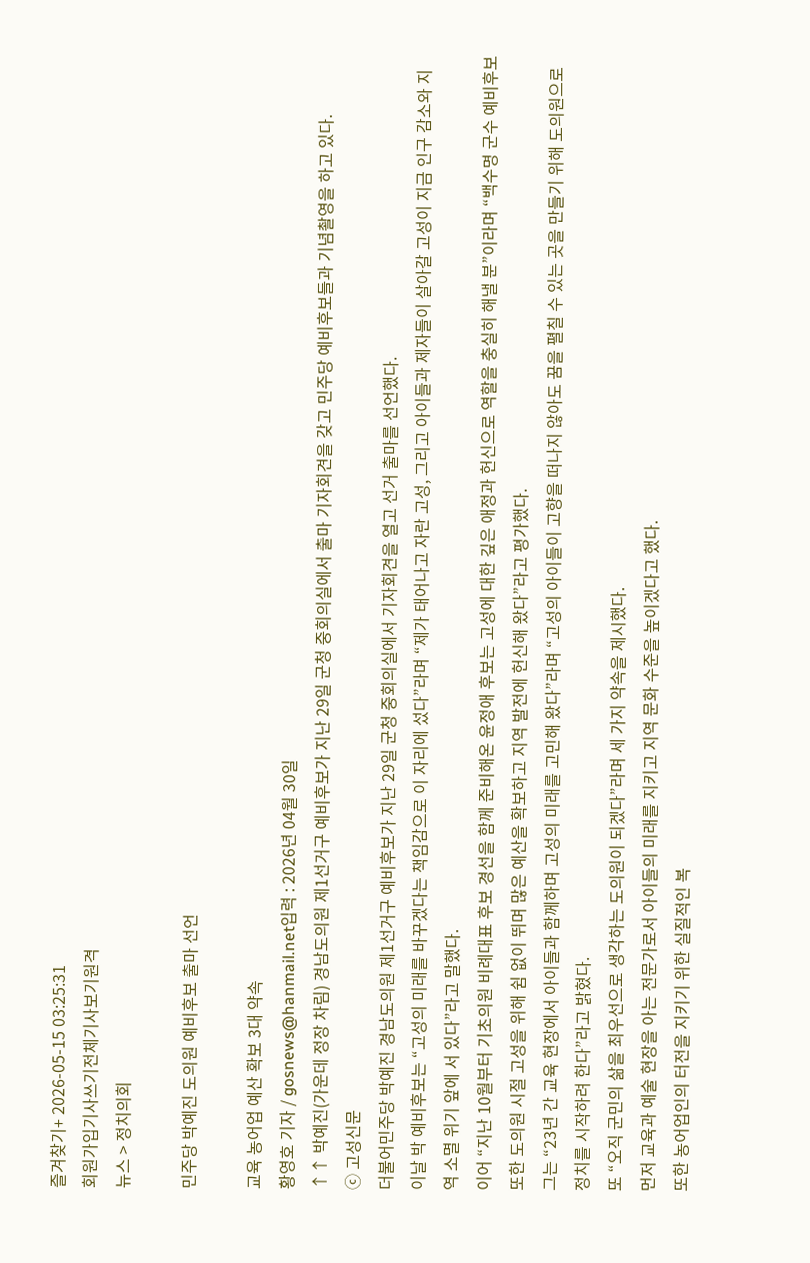즐겨찾기+ 2026-05-15 03:25:31
회원가입기사쓰기전체기사보기원격
뉴스 > 정치의회

민주당 박예진 도의원 예비후보 출마 선언

교육 농어업 예산 확보 3대 약속
황영호 기자 / gosnews@hanmail.net입력 : 2026년 04월 30일
↑↑ 박예진(가운데 정장 차림) 경남도의원 제1선거구 예비후보가 지난 29일 군청 중회의실에서 출마 기자회견을 갖고 민주당 예비후보들과 기념촬영을 하고 있다.
ⓒ 고성신문
더불어민주당 박예진 경남도의원 제1선거구 예비후보가 지난 29일 군청 중회의실에서 기자회견을 열고 선거 출마를 선언했다.
이날 박 예비후보는 “고성의 미래를 바꾸겠다는 책임감으로 이 자리에 섰다”라며 “제가 태어나고 자란 고성, 그리고 아이들과 제자들이 살아갈 고성이 지금 인구 감소와 지역 소멸 위기 앞에 서 있다”라고 말했다.
이어 “지난 10월부터 기초의원 비례대표 후보 경선을 함께 준비해온 윤정애 후보는 고성에 대한 깊은 애정과 헌신으로 역할을 충실히 해낼 분”이라며 “백수명 군수 예비후보 또한 도의원 시절 고성을 위해 쉼 없이 뛰며 많은 예산을 확보하고 지역 발전에 헌신해 왔다”라고 평가했다.
그는 “23년 간 교육 현장에서 아이들과 함께하며 고성의 미래를 고민해 왔다”라며 “고성의 아이들이 고향을 떠나지 않아도 꿈을 펼칠 수 있는 곳을 만들기 위해 도의원으로 정치를 시작하려 한다”라고 밝혔다.
또 “오직 군민의 삶을 최우선으로 생각하는 도의원이 되겠다”라며 세 가지 약속을 제시했다.
먼저 교육과 예술 현장을 아는 전문가로서 아이들의 미래를 지키고 지역 문화 수준을 높이겠다고 했다.
또한 농어업인의 터전을 지키기 위한 실질적인 복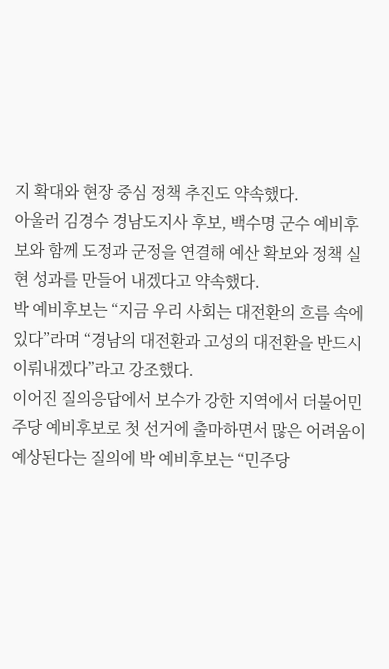지 확대와 현장 중심 정책 추진도 약속했다.
아울러 김경수 경남도지사 후보, 백수명 군수 예비후보와 함께 도정과 군정을 연결해 예산 확보와 정책 실현 성과를 만들어 내겠다고 약속했다.
박 예비후보는 “지금 우리 사회는 대전환의 흐름 속에 있다”라며 “경남의 대전환과 고성의 대전환을 반드시 이뤄내겠다”라고 강조했다.
이어진 질의응답에서 보수가 강한 지역에서 더불어민주당 예비후보로 첫 선거에 출마하면서 많은 어려움이 예상된다는 질의에 박 예비후보는 “민주당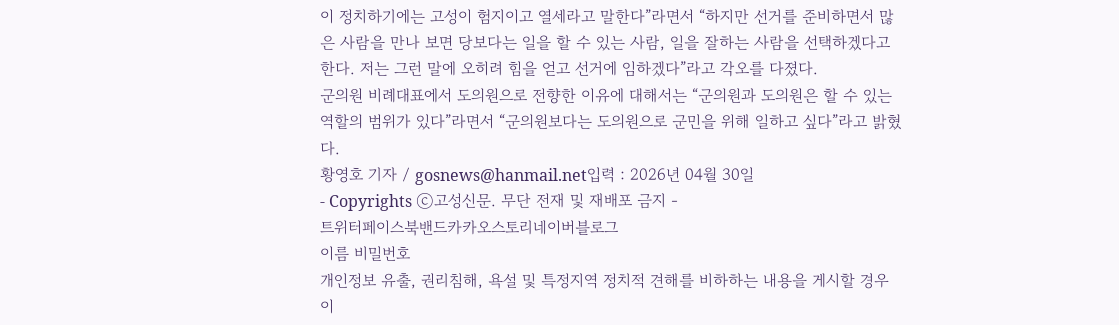이 정치하기에는 고성이 험지이고 열세라고 말한다”라면서 “하지만 선거를 준비하면서 많은 사람을 만나 보면 당보다는 일을 할 수 있는 사람, 일을 잘하는 사람을 선택하겠다고 한다. 저는 그런 말에 오히려 힘을 얻고 선거에 임하겠다”라고 각오를 다졌다.
군의원 비례대표에서 도의원으로 전향한 이유에 대해서는 “군의원과 도의원은 할 수 있는 역할의 범위가 있다”라면서 “군의원보다는 도의원으로 군민을 위해 일하고 싶다”라고 밝혔다.
황영호 기자 / gosnews@hanmail.net입력 : 2026년 04월 30일
- Copyrights ⓒ고성신문. 무단 전재 및 재배포 금지 -
트위터페이스북밴드카카오스토리네이버블로그
이름 비밀번호
개인정보 유출, 권리침해, 욕설 및 특정지역 정치적 견해를 비하하는 내용을 게시할 경우 이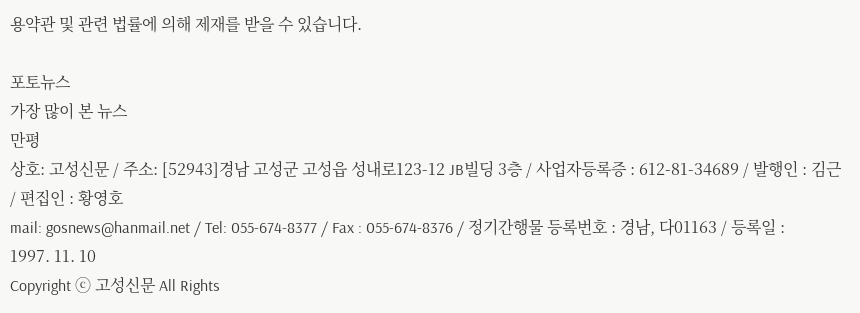용약관 및 관련 법률에 의해 제재를 받을 수 있습니다.

포토뉴스
가장 많이 본 뉴스
만평
상호: 고성신문 / 주소: [52943]경남 고성군 고성읍 성내로123-12 JB빌딩 3층 / 사업자등록증 : 612-81-34689 / 발행인 : 김근 / 편집인 : 황영호
mail: gosnews@hanmail.net / Tel: 055-674-8377 / Fax : 055-674-8376 / 정기간행물 등록번호 : 경남, 다01163 / 등록일 : 1997. 11. 10
Copyright ⓒ 고성신문 All Rights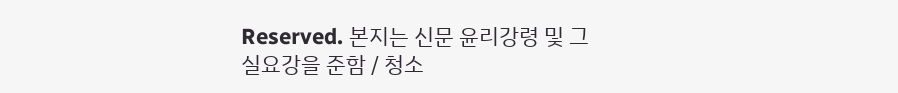Reserved. 본지는 신문 윤리강령 및 그 실요강을 준함 / 청소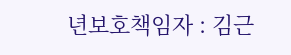년보호책임자 : 김근